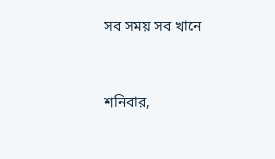সব সময় সব খানে


শনিবার,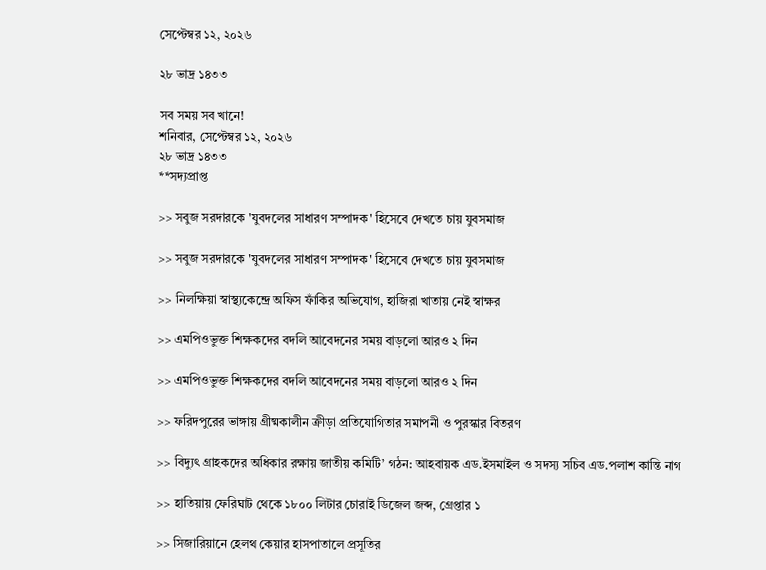সেপ্টেম্বর ১২, ২০২৬

২৮ ভাদ্র ১৪৩৩

সব সময় সব খানে!
শনিবার, সেপ্টেম্বর ১২, ২০২৬
২৮ ভাদ্র ১৪৩৩
**সদ্যপ্রাপ্ত

>> সবুজ সরদারকে 'যুবদলের সাধারণ সম্পাদক' হিসেবে দেখতে চায় যুবসমাজ

>> সবুজ সরদারকে 'যুবদলের সাধারণ সম্পাদক' হিসেবে দেখতে চায় যুবসমাজ

>> নিলক্ষিয়া স্বাস্থ্যকেন্দ্রে অফিস ফাঁকির অভিযোগ, হাজিরা খাতায় নেই স্বাক্ষর

>> এমপিওভুক্ত শিক্ষকদের বদলি আবেদনের সময় বাড়লো আরও ২ দিন

>> এমপিওভুক্ত শিক্ষকদের বদলি আবেদনের সময় বাড়লো আরও ২ দিন

>> ফরিদপুরের ভাঙ্গায় গ্রীষ্মকালীন ক্রীড়া প্রতিযোগিতার সমাপনী ও পুরস্কার বিতরণ

>> বিদ্যুৎ গ্রাহকদের অধিকার রক্ষায় জাতীয় কমিটি’ গঠন: আহবায়ক এড.ইসমাইল ও সদস্য সচিব এড.পলাশ কান্তি নাগ

>> হাতিয়ায় ফেরিঘাট থেকে ১৮০০ লিটার চোরাই ডিজেল জব্দ, গ্রেপ্তার ১

>> সিজারিয়ানে হেলথ কেয়ার হাসপাতালে প্রসূতির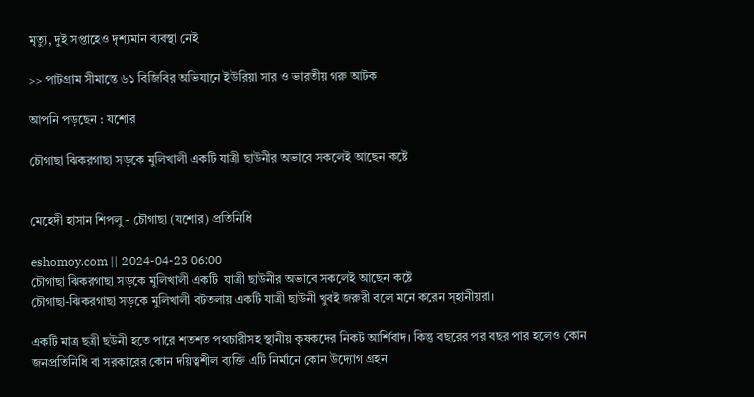মৃত্যু, দুই সপ্তাহেও দৃশ্যমান ব্যবস্থা নেই

>> পাটগ্রাম সীমান্তে ৬১ বিজিবির অভিযানে ইউরিয়া সার ও ভারতীয় গরু আটক

আপনি পড়ছেন : যশোর

চৌগাছা ঝিকরগাছা সড়কে মুলিখালী একটি যাত্রী ছাউনীর অভাবে সকলেই আছেন কষ্টে


মেহেদী হাসান শিপলু - চৌগাছা (যশোর) প্রতিনিধি

eshomoy.com || 2024-04-23 06:00
চৌগাছা ঝিকরগাছা সড়কে মুলিখালী একটি  যাত্রী ছাউনীর অভাবে সকলেই আছেন কষ্টে
চৌগাছা-ঝিকরগাছা সড়কে মুলিখালী বটতলায় একটি যাত্রী ছাউনী খুবই জরুরী বলে মনে করেন স্হানীয়রা।

একটি মাত্র ছত্রী ছউনী হতে পারে শতশত পথচারীসহ স্থানীয় কৃষকদের নিকট আর্শিবাদ। কিন্তু বছরের পর বছর পার হলেও কোন জনপ্রতিনিধি বা সরকারের কোন দয়িত্বশীল ব্যক্তি এটি নির্মানে কোন উদ্যোগ গ্রহন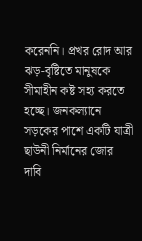করেননি। প্রখর রোদ আর ঝড়-বৃষ্টিতে মানুষকে সীমাহীন কষ্ট সহ্য করতে হচ্ছে। জনকল্যানে সড়কের পাশে একটি যাত্রী ছাউনী নির্মানের জোর দাবি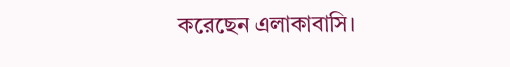করেছেন এলাকাবাসি।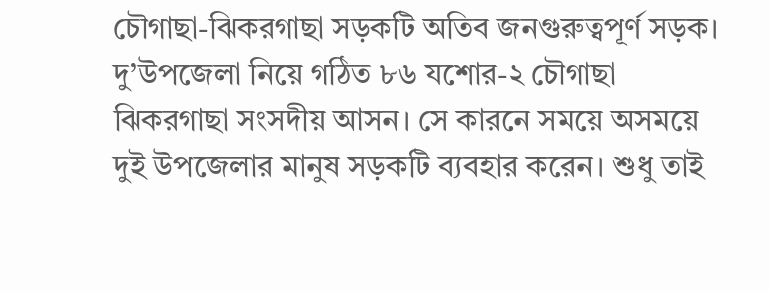চৌগাছা-ঝিকরগাছা সড়কটি অতিব জনগুরুত্বপূর্ণ সড়ক। দু’উপজেলা নিয়ে গঠিত ৮৬ যশোর-২ চৌগাছা ঝিকরগাছা সংসদীয় আসন। সে কারনে সময়ে অসময়ে দুই উপজেলার মানুষ সড়কটি ব্যবহার করেন। শুধু তাই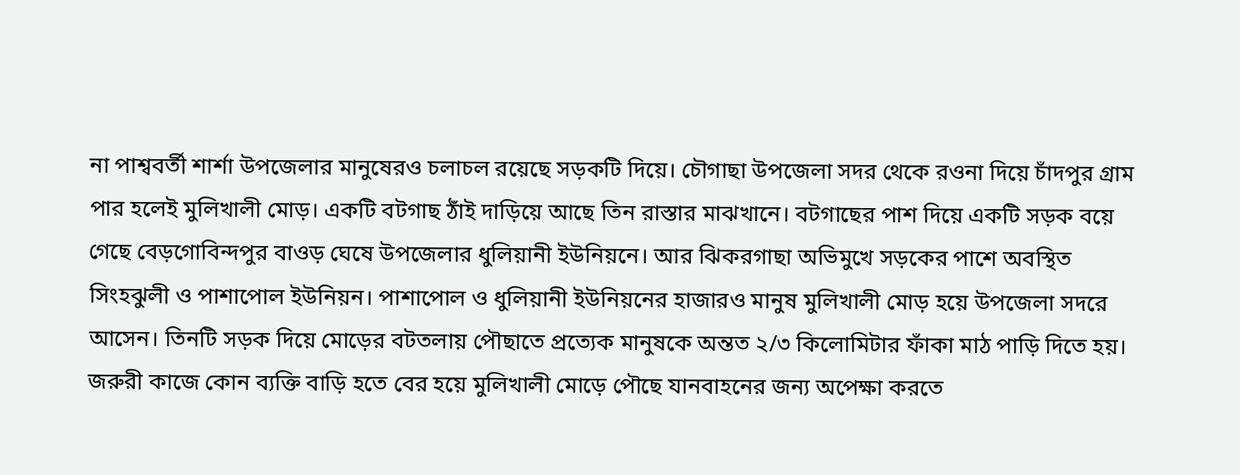না পাশ্ববর্তী শার্শা উপজেলার মানুষেরও চলাচল রয়েছে সড়কটি দিয়ে। চৌগাছা উপজেলা সদর থেকে রওনা দিয়ে চাঁদপুর গ্রাম পার হলেই মুলিখালী মোড়। একটি বটগাছ ঠাঁই দাড়িয়ে আছে তিন রাস্তার মাঝখানে। বটগাছের পাশ দিয়ে একটি সড়ক বয়ে গেছে বেড়গোবিন্দপুর বাওড় ঘেষে উপজেলার ধুলিয়ানী ইউনিয়নে। আর ঝিকরগাছা অভিমুখে সড়কের পাশে অবস্থিত সিংহঝুলী ও পাশাপোল ইউনিয়ন। পাশাপোল ও ধুলিয়ানী ইউনিয়নের হাজারও মানুষ মুলিখালী মোড় হয়ে উপজেলা সদরে আসেন। তিনটি সড়ক দিয়ে মোড়ের বটতলায় পৌছাতে প্রত্যেক মানুষকে অন্তত ২/৩ কিলোমিটার ফাঁকা মাঠ পাড়ি দিতে হয়। জরুরী কাজে কোন ব্যক্তি বাড়ি হতে বের হয়ে মুলিখালী মোড়ে পৌছে যানবাহনের জন্য অপেক্ষা করতে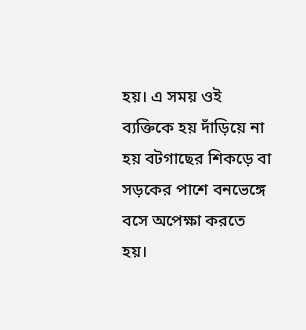হয়। এ সময় ওই ব্যক্তিকে হয় দাঁড়িয়ে না হয় বটগাছের শিকড়ে বা সড়কের পাশে বনভেঙ্গে বসে অপেক্ষা করতে হয়।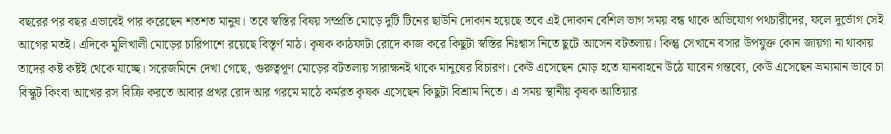বছরের পর বছর এভাবেই পার করেছেন শতশত মানুষ। তবে স্বস্তির বিষয় সম্প্রতি মোড়ে দুটি টিনের ছাউনি দোকান হয়েছে তবে এই দোকান বেশিল ভাগ সময় বন্ধ থাকে অভিযোগ পথচারীদের, ফলে দুর্ভোগ সেই আগের মতই। এদিকে মুলিখালী মোড়ের চারিপাশে রয়েছে বিস্তৃর্ণ মাঠ। কৃষক কাঠফাটা রোদে কাজ করে কিছুটা স্বস্তির নিঃশ্বাস নিতে ছুটে আসেন বটতলায়। কিন্তু সেখানে বসার উপযুক্ত কোন জায়গা না থাকায় তাদের কষ্ট কষ্টই থেকে যাচ্ছে। সরেজমিনে দেখা গেছে, গুরুত্বপূণ মোড়ের বটতলায় সারাক্ষনই থাকে মানুষের বিচারণ। কেউ এসেছেন মোড় হতে যানবাহনে উঠে যাবেন গন্তব্যে, কেউ এসেছেন ভ্রম্যমান ভাবে চা বিস্কুট কিংবা আখের রস বিক্রি করতে আবার প্রখর রোদ আর গরমে মাঠে কর্মরত কৃষক এসেছেন কিছুটা বিশ্রাম নিতে। এ সময় স্থানীয় কৃষক আতিয়ার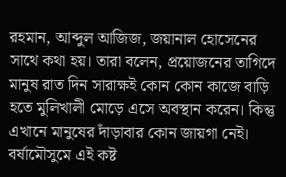রহমান, আব্দুল আজিজ, জয়ানাল হোসেনের সাথে কথা হয়। তারা বলেন, প্রয়োজনের তাগিদে মানুষ রাত দিন সারাক্ষই কোন কোন কাজে বাড়ি হতে মুলিখালী মোড়ে এসে অবস্থান করেন। কিন্তু এখানে মানুষের দাঁড়াবার কোন জায়গা নেই। বর্ষামৌসুমে এই কষ্ট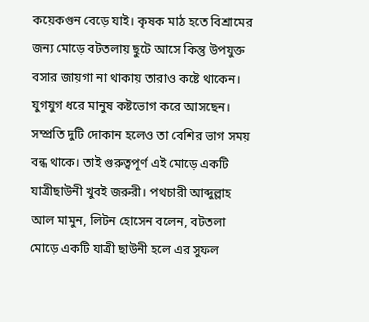কয়েকগুন বেড়ে যাই। কৃষক মাঠ হতে বিশ্রামের জন্য মোড়ে বটতলায় ছুটে আসে কিন্তু উপযুক্ত বসার জায়গা না থাকায় তারাও কষ্টে থাকেন।  যুগযুগ ধরে মানুষ কষ্টভোগ করে আসছেন। সম্প্রতি দুটি দোকান হলেও তা বেশির ভাগ সময় বন্ধ থাকে। তাই গুরুত্বপূর্ণ এই মোড়ে একটি যাত্রীছাউনী খুবই জরুরী। পথচারী আব্দুল্লাহ আল মামুন, লিটন হোসেন বলেন, বটতলা মোড়ে একটি যাত্রী ছাউনী হলে এর সুফল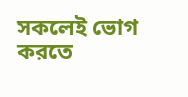সকলেই ভোগ করতে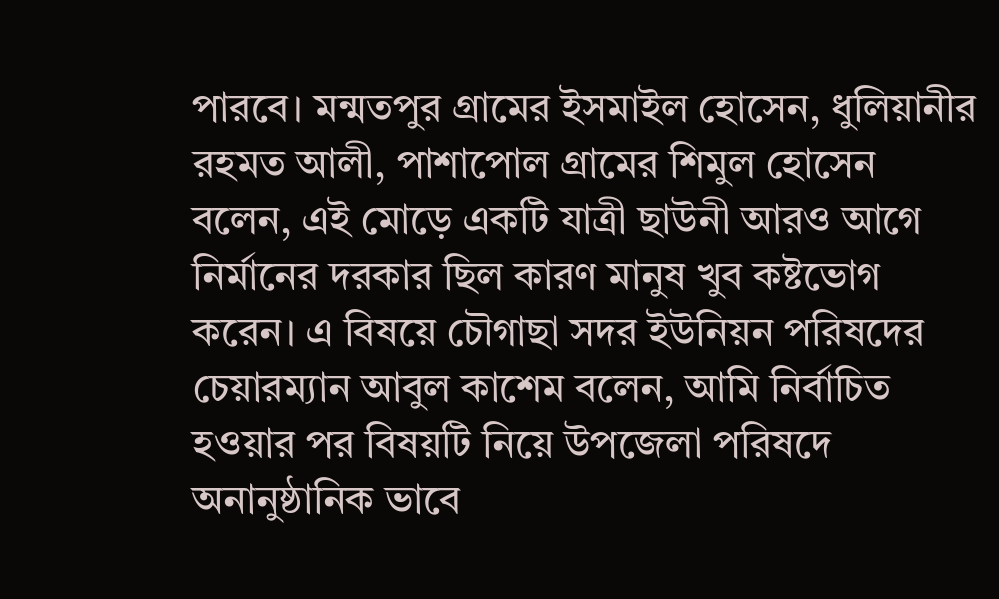পারবে। মন্মতপুর গ্রামের ইসমাইল হোসেন, ধুলিয়ানীর রহমত আলী, পাশাপোল গ্রামের শিমুল হোসেন বলেন, এই মোড়ে একটি যাত্রী ছাউনী আরও আগে নির্মানের দরকার ছিল কারণ মানুষ খুব কষ্টভোগ করেন। এ বিষয়ে চৌগাছা সদর ইউনিয়ন পরিষদের চেয়ারম্যান আবুল কাশেম বলেন, আমি নির্বাচিত হওয়ার পর বিষয়টি নিয়ে উপজেলা পরিষদে অনানুষ্ঠানিক ভাবে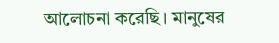আলোচনা করেছি। মানুষের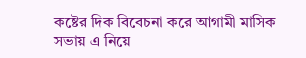কষ্টের দিক বিবেচনা করে আগামী মাসিক সভায় এ নিয়ে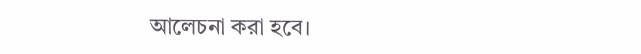আলেচনা করা হবে।